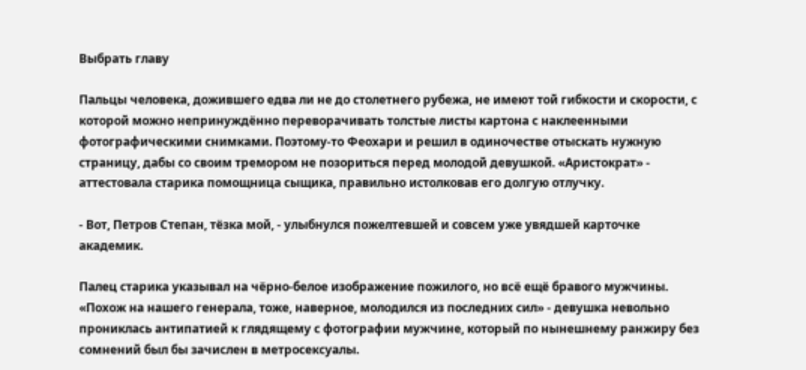Выбрать главу

Пальцы человека, дожившего едва ли не до столетнего рубежа, не имеют той гибкости и скорости, с которой можно непринуждённо переворачивать толстые листы картона с наклеенными фотографическими снимками. Поэтому-то Феохари и решил в одиночестве отыскать нужную страницу, дабы со своим тремором не позориться перед молодой девушкой. «Аристократ» - аттестовала старика помощница сыщика, правильно истолковав его долгую отлучку.

- Вот, Петров Степан, тёзка мой, - улыбнулся пожелтевшей и совсем уже увядшей карточке академик.

Палец старика указывал на чёрно-белое изображение пожилого, но всё ещё бравого мужчины. «Похож на нашего генерала, тоже, наверное, молодился из последних сил» - девушка невольно прониклась антипатией к глядящему с фотографии мужчине, который по нынешнему ранжиру без сомнений был бы зачислен в метросексуалы.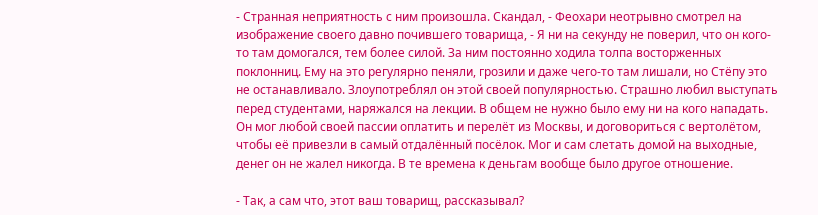- Странная неприятность с ним произошла. Скандал, - Феохари неотрывно смотрел на изображение своего давно почившего товарища, - Я ни на секунду не поверил, что он кого-то там домогался, тем более силой. За ним постоянно ходила толпа восторженных поклонниц. Ему на это регулярно пеняли, грозили и даже чего-то там лишали, но Стёпу это не останавливало. Злоупотреблял он этой своей популярностью. Страшно любил выступать перед студентами, наряжался на лекции. В общем не нужно было ему ни на кого нападать. Он мог любой своей пассии оплатить и перелёт из Москвы, и договориться с вертолётом, чтобы её привезли в самый отдалённый посёлок. Мог и сам слетать домой на выходные, денег он не жалел никогда. В те времена к деньгам вообще было другое отношение.

- Так, а сам что, этот ваш товарищ, рассказывал?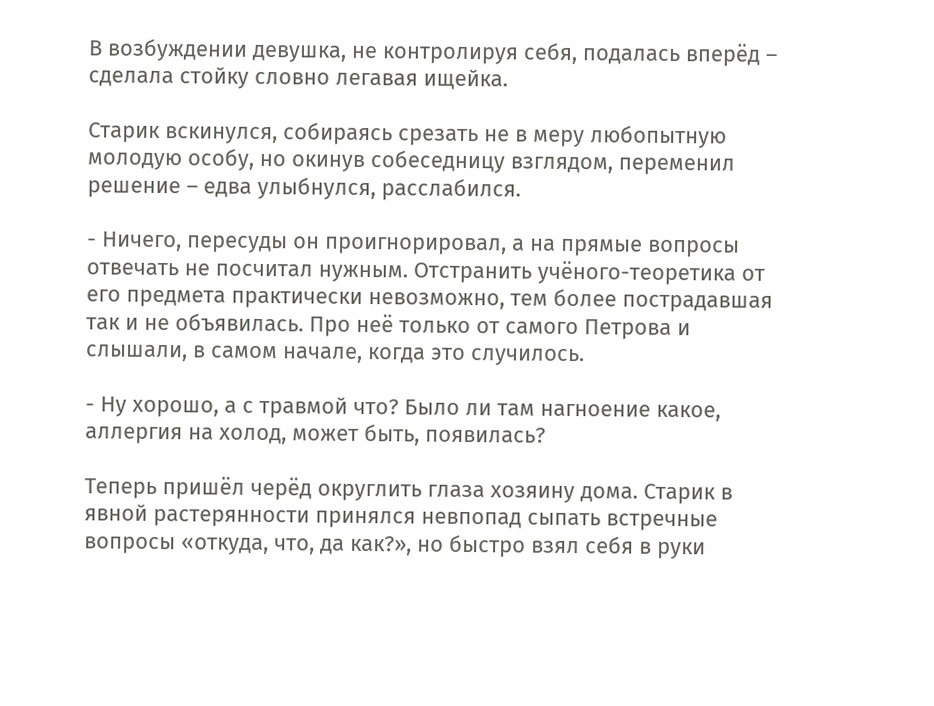В возбуждении девушка, не контролируя себя, подалась вперёд – сделала стойку словно легавая ищейка.

Старик вскинулся, собираясь срезать не в меру любопытную молодую особу, но окинув собеседницу взглядом, переменил решение – едва улыбнулся, расслабился.

- Ничего, пересуды он проигнорировал, а на прямые вопросы отвечать не посчитал нужным. Отстранить учёного-теоретика от его предмета практически невозможно, тем более пострадавшая так и не объявилась. Про неё только от самого Петрова и слышали, в самом начале, когда это случилось.

- Ну хорошо, а с травмой что? Было ли там нагноение какое, аллергия на холод, может быть, появилась?

Теперь пришёл черёд округлить глаза хозяину дома. Старик в явной растерянности принялся невпопад сыпать встречные вопросы «откуда, что, да как?», но быстро взял себя в руки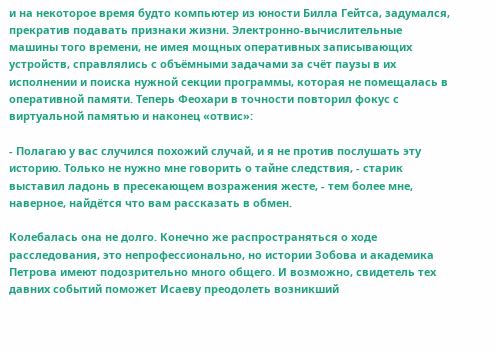и на некоторое время будто компьютер из юности Билла Гейтса, задумался, прекратив подавать признаки жизни. Электронно-вычислительные машины того времени, не имея мощных оперативных записывающих устройств, справлялись с объёмными задачами за счёт паузы в их исполнении и поиска нужной секции программы, которая не помещалась в оперативной памяти. Теперь Феохари в точности повторил фокус с виртуальной памятью и наконец «отвис»:

- Полагаю у вас случился похожий случай, и я не против послушать эту историю. Только не нужно мне говорить о тайне следствия, - старик выставил ладонь в пресекающем возражения жесте, - тем более мне, наверное, найдётся что вам рассказать в обмен.

Колебалась она не долго. Конечно же распространяться о ходе расследования, это непрофессионально, но истории Зобова и академика Петрова имеют подозрительно много общего. И возможно, свидетель тех давних событий поможет Исаеву преодолеть возникший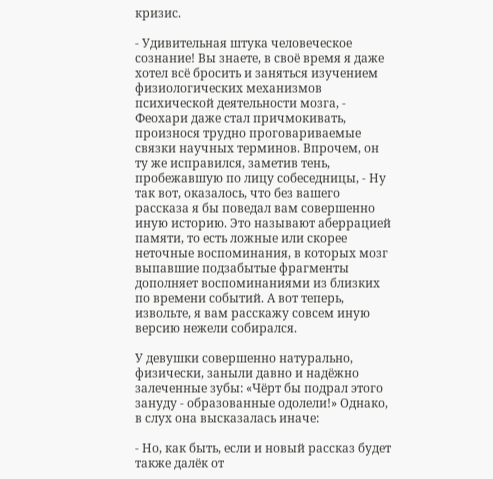кризис.

- Удивительная штука человеческое сознание! Вы знаете, в своё время я даже хотел всё бросить и заняться изучением физиологических механизмов психической деятельности мозга, - Феохари даже стал причмокивать, произнося трудно проговариваемые связки научных терминов. Впрочем, он ту же исправился, заметив тень, пробежавшую по лицу собеседницы, - Ну так вот, оказалось, что без вашего рассказа я бы поведал вам совершенно иную историю. Это называют аберрацией памяти, то есть ложные или скорее неточные воспоминания, в которых мозг выпавшие подзабытые фрагменты дополняет воспоминаниями из близких по времени событий. А вот теперь, извольте, я вам расскажу совсем иную версию нежели собирался.

У девушки совершенно натурально, физически, заныли давно и надёжно залеченные зубы: «Чёрт бы подрал этого зануду - образованные одолели!» Однако, в слух она высказалась иначе:

- Но, как быть, если и новый рассказ будет также далёк от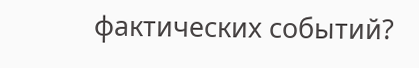фактических событий?